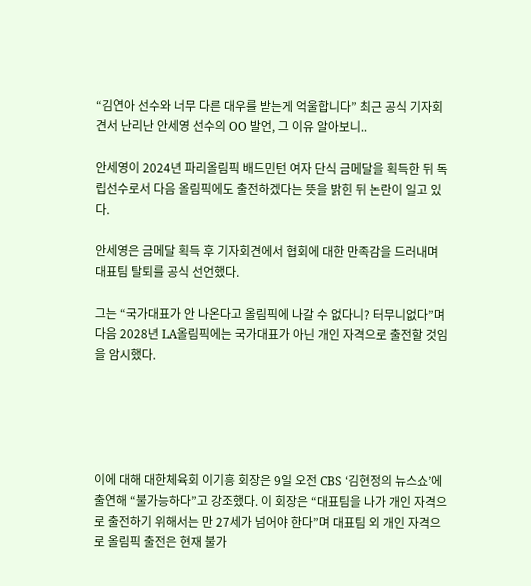“김연아 선수와 너무 다른 대우를 받는게 억울합니다” 최근 공식 기자회견서 난리난 안세영 선수의 OO 발언, 그 이유 알아보니..

안세영이 2024년 파리올림픽 배드민턴 여자 단식 금메달을 획득한 뒤 독립선수로서 다음 올림픽에도 출전하겠다는 뜻을 밝힌 뒤 논란이 일고 있다.

안세영은 금메달 획득 후 기자회견에서 협회에 대한 만족감을 드러내며 대표팀 탈퇴를 공식 선언했다.

그는 “국가대표가 안 나온다고 올림픽에 나갈 수 없다니? 터무니없다”며 다음 2028년 LA올림픽에는 국가대표가 아닌 개인 자격으로 출전할 것임을 암시했다.





이에 대해 대한체육회 이기흥 회장은 9일 오전 CBS ‘김현정의 뉴스쇼’에 출연해 “불가능하다”고 강조했다. 이 회장은 “대표팀을 나가 개인 자격으로 출전하기 위해서는 만 27세가 넘어야 한다”며 대표팀 외 개인 자격으로 올림픽 출전은 현재 불가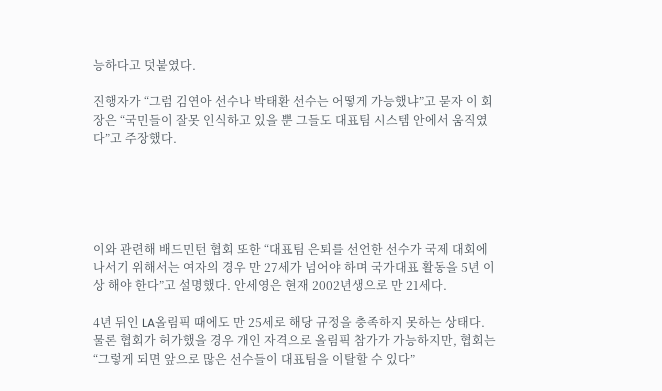능하다고 덧붙였다.

진행자가 “그럼 김연아 선수나 박태환 선수는 어떻게 가능했냐”고 묻자 이 회장은 “국민들이 잘못 인식하고 있을 뿐 그들도 대표팀 시스템 안에서 움직였다”고 주장했다.





이와 관련해 배드민턴 협회 또한 “대표팀 은퇴를 선언한 선수가 국제 대회에 나서기 위해서는 여자의 경우 만 27세가 넘어야 하며 국가대표 활동을 5년 이상 해야 한다”고 설명했다. 안세영은 현재 2002년생으로 만 21세다.

4년 뒤인 LA올림픽 때에도 만 25세로 해당 규정을 충족하지 못하는 상태다. 물론 협회가 허가했을 경우 개인 자격으로 올림픽 참가가 가능하지만, 협회는 “그렇게 되면 앞으로 많은 선수들이 대표팀을 이탈할 수 있다”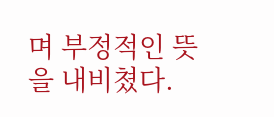며 부정적인 뜻을 내비쳤다.